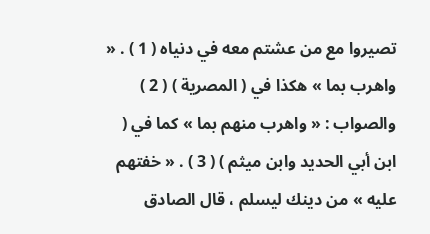تصيروا مع من عشتم معه في دنياه ( 1 ) . « واهرب بما » هكذا في ( المصرية ) ( 2 ) والصواب : « واهرب منهم بما » كما في ( ابن أبي الحديد وابن ميثم ) ( 3 ) . « خفتهم عليه » من دينك ليسلم ، قال الصادق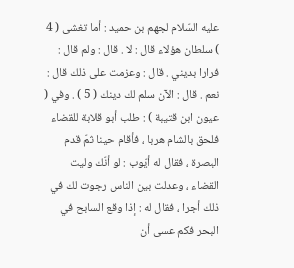عليه السّلام لجهم بن حميد : أما تغشى ( 4 ) سلطان هؤلاء قال : لا . قال : ولم قال : فرارا بديني . قال : وعزمت على ذلك قال : نعم . قال : الآن سلم لك دينك ( 5 ) . وفي ( عيون ابن قتيبة ) : طلب أبو قلابة للقضاء فلحق بالشام هربا ، فأقام حينا ثمّ قدم البصرة ، فقال له أيّوب : لو أنّك وليت القضاء ، وعدلت بين الناس رجوت لك في ذلك أجرا ، فقال له : إذا وقع السابح في البحر فكم عسى أن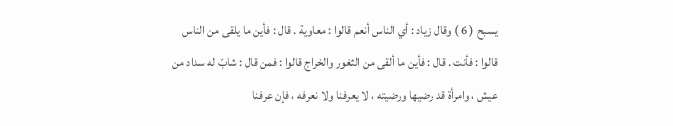يسبح ( 6 ) وقال زياد : أي الناس أنعم قالوا : معاوية . قال : فأين ما يلقى من الناس قالوا : فأنت . قال : فأين ما ألقى من الثغور والخراج قالوا : فمن قال : شابّ له سداد من عيش ، وامرأة قد رضيها ورضيته ، لا يعرفنا ولا نعرفه ، فإن عرفنا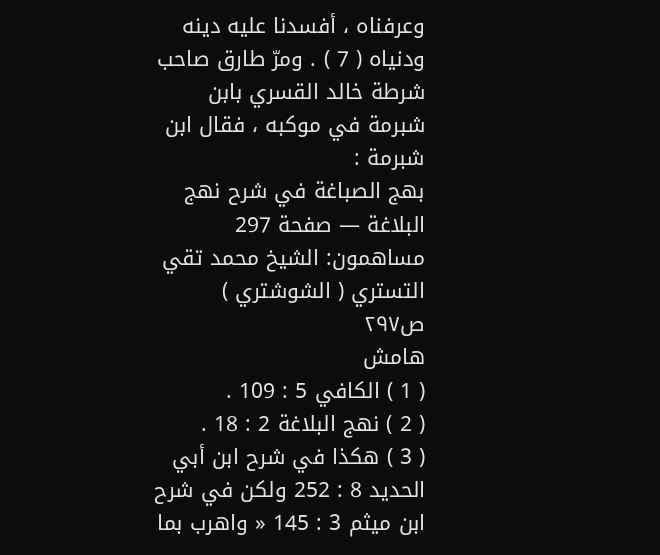وعرفناه ، أفسدنا عليه دينه ودنياه ( 7 ) . ومرّ طارق صاحب شرطة خالد القسري بابن شبرمة في موكبه ، فقال ابن شبرمة :
بهج الصباغة في شرح نهج البلاغة — صفحة 297
مساهمون: الشيخ محمد تقي التستري ( الشوشتري )
ص٢٩٧
هامش
( 1 ) الكافي 5 : 109 .
( 2 ) نهج البلاغة 2 : 18 .
( 3 ) هكذا في شرح ابن أبي الحديد 8 : 252 ولكن في شرح ابن ميثم 3 : 145 « واهرب بما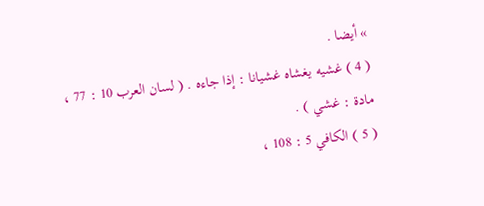» أيضا .
( 4 ) غشيه يغشاه غشيانا : إذا جاءه . ( لسان العرب 10 : 77 ، مادة : غشي ) .
( 5 ) الكافي 5 : 108 ،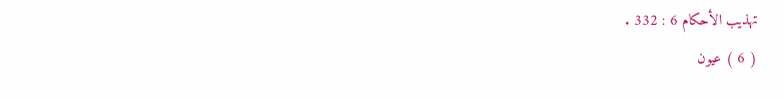تهذيب الأحكام 6 : 332 .
( 6 ) عيون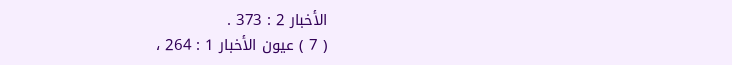الأخبار 2 : 373 .
( 7 ) عيون الأخبار 1 : 264 ،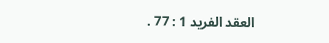العقد الفريد 1 : 77 .